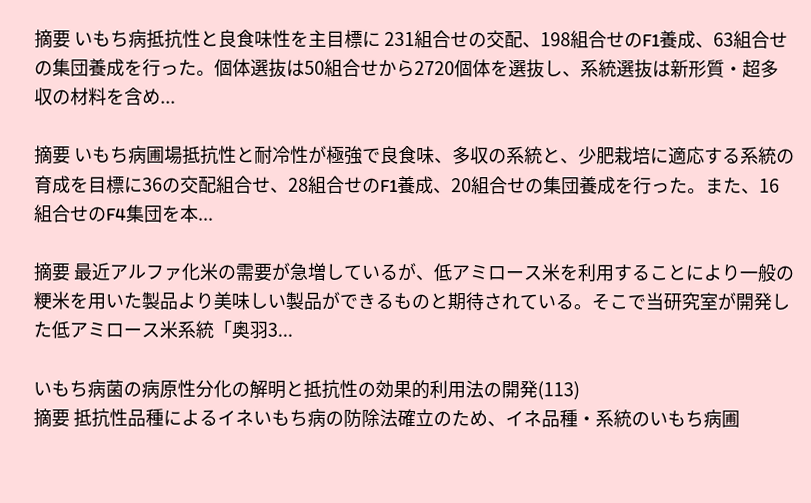摘要 いもち病抵抗性と良食味性を主目標に 231組合せの交配、198組合せのF1養成、63組合せの集団養成を行った。個体選抜は50組合せから2720個体を選抜し、系統選抜は新形質・超多収の材料を含め...

摘要 いもち病圃場抵抗性と耐冷性が極強で良食味、多収の系統と、少肥栽培に適応する系統の育成を目標に36の交配組合せ、28組合せのF1養成、20組合せの集団養成を行った。また、16組合せのF4集団を本...

摘要 最近アルファ化米の需要が急増しているが、低アミロース米を利用することにより一般の粳米を用いた製品より美味しい製品ができるものと期待されている。そこで当研究室が開発した低アミロース米系統「奥羽3...

いもち病菌の病原性分化の解明と抵抗性の効果的利用法の開発(113)
摘要 抵抗性品種によるイネいもち病の防除法確立のため、イネ品種・系統のいもち病圃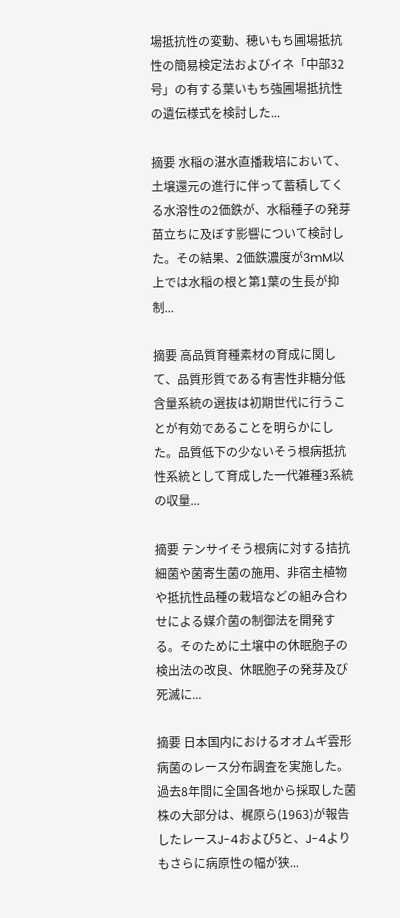場抵抗性の変動、穂いもち圃場抵抗性の簡易検定法およびイネ「中部32号」の有する葉いもち強圃場抵抗性の遺伝様式を検討した...

摘要 水稲の湛水直播栽培において、土壌還元の進行に伴って蓄積してくる水溶性の2価鉄が、水稲種子の発芽苗立ちに及ぼす影響について検討した。その結果、2価鉄濃度が3mM以上では水稲の根と第1葉の生長が抑制...

摘要 高品質育種素材の育成に関して、品質形質である有害性非糖分低含量系統の選抜は初期世代に行うことが有効であることを明らかにした。品質低下の少ないそう根病抵抗性系統として育成した一代雑種3系統の収量...

摘要 テンサイそう根病に対する拮抗細菌や菌寄生菌の施用、非宿主植物や抵抗性品種の栽培などの組み合わせによる媒介菌の制御法を開発する。そのために土壌中の休眠胞子の検出法の改良、休眠胞子の発芽及び死滅に...

摘要 日本国内におけるオオムギ雲形病菌のレース分布調査を実施した。過去8年間に全国各地から採取した菌株の大部分は、梶原ら(1963)が報告したレースJ-4および5と、J-4よりもさらに病原性の幅が狭...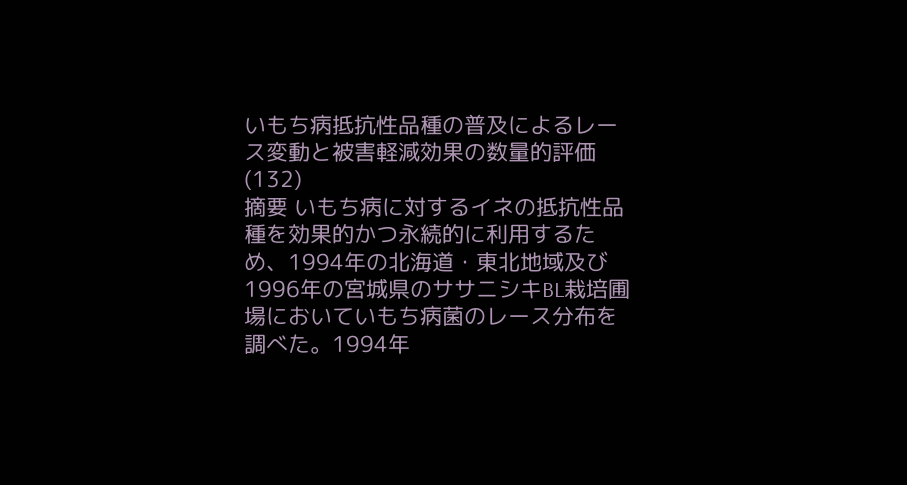いもち病抵抗性品種の普及によるレース変動と被害軽減効果の数量的評価(132)
摘要 いもち病に対するイネの抵抗性品種を効果的かつ永続的に利用するため、1994年の北海道・東北地域及び1996年の宮城県のササニシキBL栽培圃場においていもち病菌のレース分布を調べた。1994年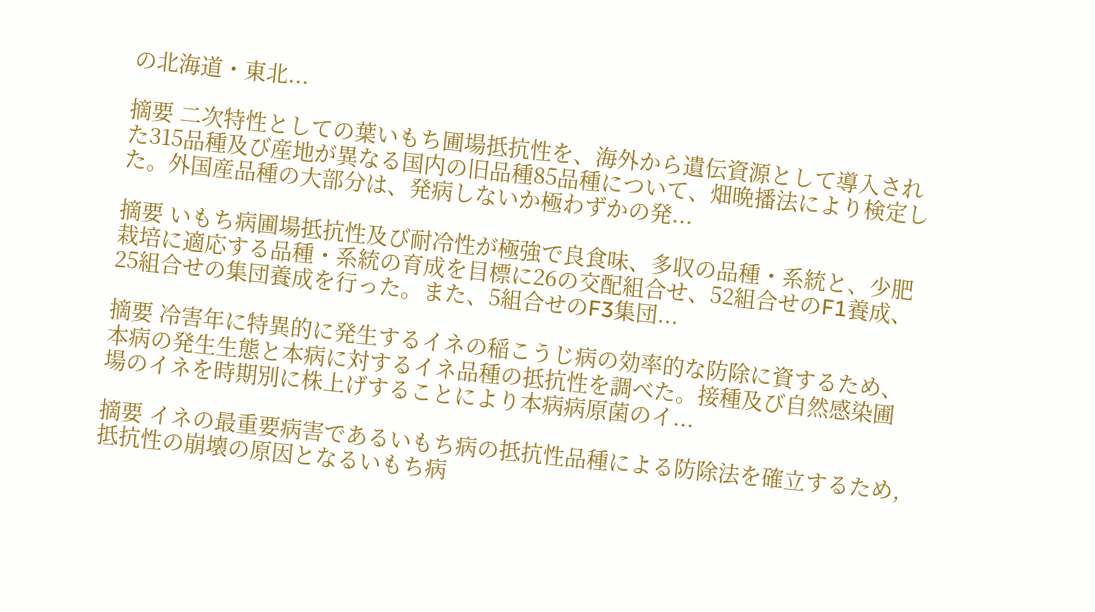の北海道・東北...

摘要 二次特性としての葉いもち圃場抵抗性を、海外から遺伝資源として導入された315品種及び産地が異なる国内の旧品種85品種について、畑晩播法により検定した。外国産品種の大部分は、発病しないか極わずかの発...

摘要 いもち病圃場抵抗性及び耐冷性が極強で良食味、多収の品種・系統と、少肥栽培に適応する品種・系統の育成を目標に26の交配組合せ、52組合せのF1養成、25組合せの集団養成を行った。また、5組合せのF3集団...

摘要 冷害年に特異的に発生するイネの稲こうじ病の効率的な防除に資するため、本病の発生生態と本病に対するイネ品種の抵抗性を調べた。接種及び自然感染圃場のイネを時期別に株上げすることにより本病病原菌のイ...

摘要 イネの最重要病害であるいもち病の抵抗性品種による防除法を確立するため,抵抗性の崩壊の原因となるいもち病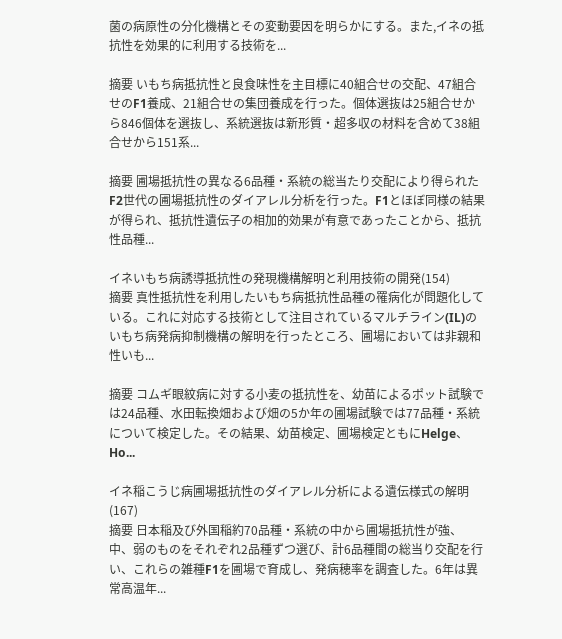菌の病原性の分化機構とその変動要因を明らかにする。また,イネの抵抗性を効果的に利用する技術を...

摘要 いもち病抵抗性と良食味性を主目標に40組合せの交配、47組合せのF1養成、21組合せの集団養成を行った。個体選抜は25組合せから846個体を選抜し、系統選抜は新形質・超多収の材料を含めて38組合せから151系...

摘要 圃場抵抗性の異なる6品種・系統の総当たり交配により得られたF2世代の圃場抵抗性のダイアレル分析を行った。F1とほぼ同様の結果が得られ、抵抗性遺伝子の相加的効果が有意であったことから、抵抗性品種...

イネいもち病誘導抵抗性の発現機構解明と利用技術の開発(154)
摘要 真性抵抗性を利用したいもち病抵抗性品種の罹病化が問題化している。これに対応する技術として注目されているマルチライン(IL)のいもち病発病抑制機構の解明を行ったところ、圃場においては非親和性いも...

摘要 コムギ眼紋病に対する小麦の抵抗性を、幼苗によるポット試験では24品種、水田転換畑および畑の5か年の圃場試験では77品種・系統について検定した。その結果、幼苗検定、圃場検定ともにHelge、Ho...

イネ稲こうじ病圃場抵抗性のダイアレル分析による遺伝様式の解明(167)
摘要 日本稲及び外国稲約70品種・系統の中から圃場抵抗性が強、中、弱のものをそれぞれ2品種ずつ選び、計6品種間の総当り交配を行い、これらの雑種F1を圃場で育成し、発病穂率を調査した。6年は異常高温年...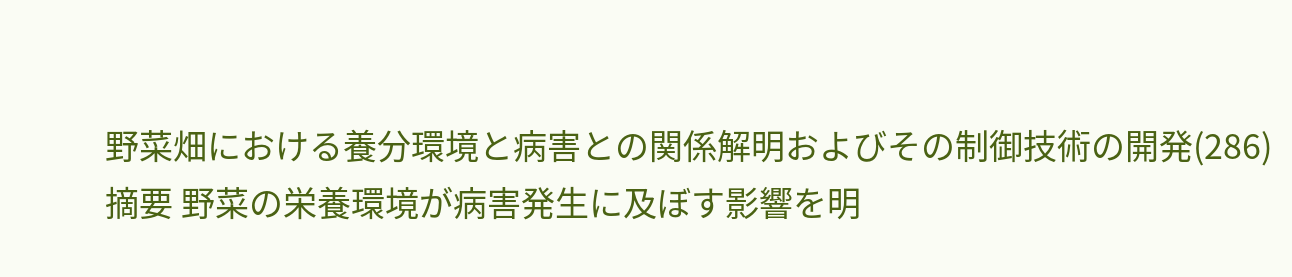野菜畑における養分環境と病害との関係解明およびその制御技術の開発(286)
摘要 野菜の栄養環境が病害発生に及ぼす影響を明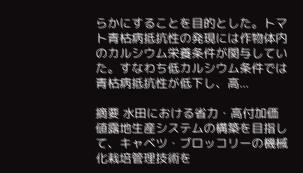らかにすることを目的とした。トマト青枯病抵抗性の発現には作物体内のカルシウム栄養条件が関与していた。すなわち低カルシウム条件では青枯病抵抗性が低下し、高...

摘要 水田における省力・高付加価値露地生産システムの構築を目指して、キャベツ・ブロッコリーの機械化栽培管理技術を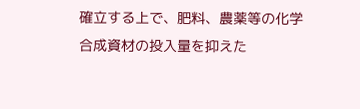確立する上で、肥料、農薬等の化学合成資材の投入量を抑えた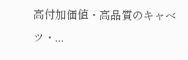高付加価値・高品質のキャベツ・...